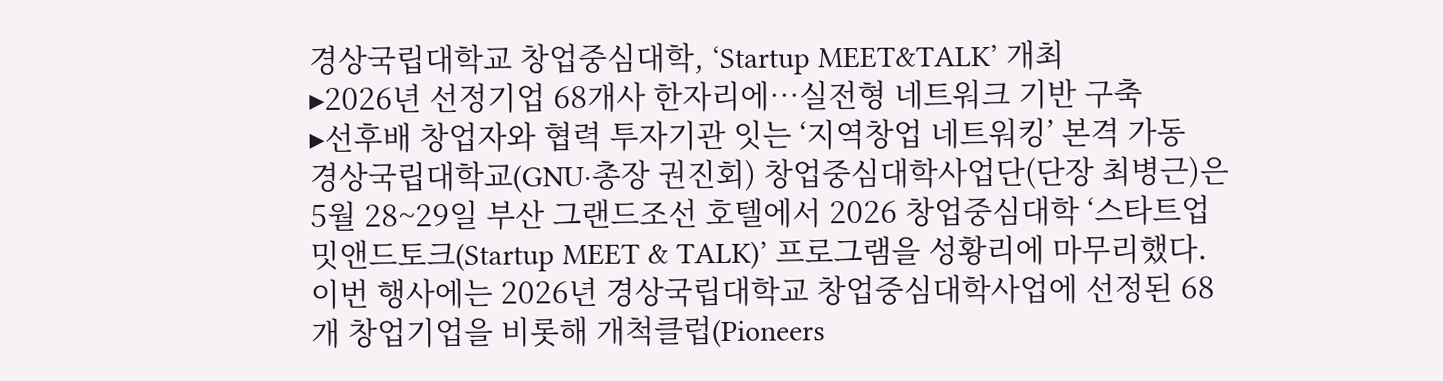경상국립대학교 창업중심대학, ‘Startup MEET&TALK’ 개최
▸2026년 선정기업 68개사 한자리에…실전형 네트워크 기반 구축
▸선후배 창업자와 협력 투자기관 잇는 ‘지역창업 네트워킹’ 본격 가동
경상국립대학교(GNU·총장 권진회) 창업중심대학사업단(단장 최병근)은 5월 28~29일 부산 그랜드조선 호텔에서 2026 창업중심대학 ‘스타트업 밋앤드토크(Startup MEET & TALK)’ 프로그램을 성황리에 마무리했다.
이번 행사에는 2026년 경상국립대학교 창업중심대학사업에 선정된 68개 창업기업을 비롯해 개척클럽(Pioneers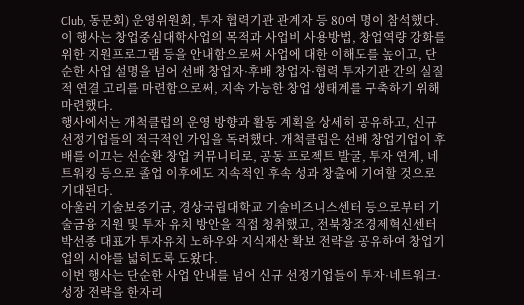Club, 동문회) 운영위원회, 투자 협력기관 관계자 등 80여 명이 참석했다.
이 행사는 창업중심대학사업의 목적과 사업비 사용방법, 창업역량 강화를 위한 지원프로그램 등을 안내함으로써 사업에 대한 이해도를 높이고, 단순한 사업 설명을 넘어 선배 창업자·후배 창업자·협력 투자기관 간의 실질적 연결 고리를 마련함으로써, 지속 가능한 창업 생태계를 구축하기 위해 마련했다.
행사에서는 개척클럽의 운영 방향과 활동 계획을 상세히 공유하고, 신규 선정기업들의 적극적인 가입을 독려했다. 개척클럽은 선배 창업기업이 후배를 이끄는 선순환 창업 커뮤니티로, 공동 프로젝트 발굴, 투자 연계, 네트워킹 등으로 졸업 이후에도 지속적인 후속 성과 창출에 기여할 것으로 기대된다.
아울러 기술보증기금, 경상국립대학교 기술비즈니스센터 등으로부터 기술금융 지원 및 투자 유치 방안을 직접 청취했고, 전북창조경제혁신센터 박선종 대표가 투자유치 노하우와 지식재산 확보 전략을 공유하여 창업기업의 시야를 넓히도록 도왔다.
이번 행사는 단순한 사업 안내를 넘어 신규 선정기업들이 투자·네트워크·성장 전략을 한자리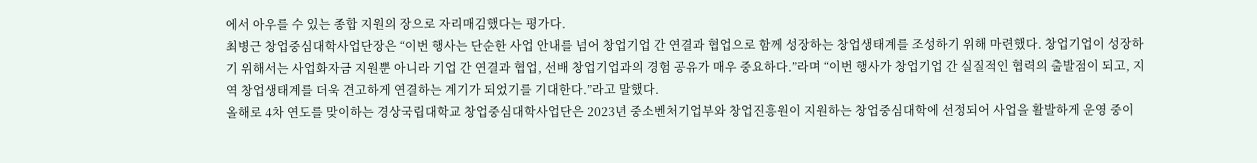에서 아우를 수 있는 종합 지원의 장으로 자리매김했다는 평가다.
최병근 창업중심대학사업단장은 “이번 행사는 단순한 사업 안내를 넘어 창업기업 간 연결과 협업으로 함께 성장하는 창업생태계를 조성하기 위해 마련했다. 창업기업이 성장하기 위해서는 사업화자금 지원뿐 아니라 기업 간 연결과 협업, 선배 창업기업과의 경험 공유가 매우 중요하다.”라며 “이번 행사가 창업기업 간 실질적인 협력의 출발점이 되고, 지역 창업생태계를 더욱 견고하게 연결하는 계기가 되었기를 기대한다.”라고 말했다.
올해로 4차 연도를 맞이하는 경상국립대학교 창업중심대학사업단은 2023년 중소벤처기업부와 창업진흥원이 지원하는 창업중심대학에 선정되어 사업을 활발하게 운영 중이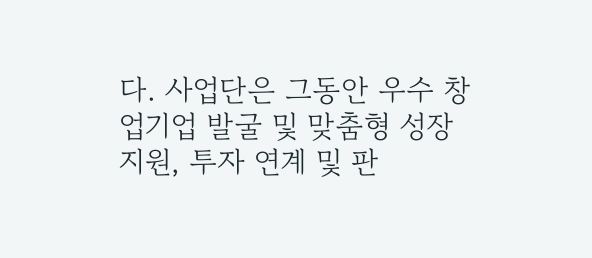다. 사업단은 그동안 우수 창업기업 발굴 및 맞춤형 성장 지원, 투자 연계 및 판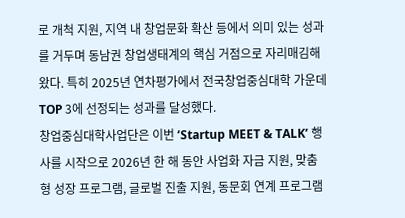로 개척 지원, 지역 내 창업문화 확산 등에서 의미 있는 성과를 거두며 동남권 창업생태계의 핵심 거점으로 자리매김해 왔다. 특히 2025년 연차평가에서 전국창업중심대학 가운데 TOP 3에 선정되는 성과를 달성했다.
창업중심대학사업단은 이번 ‘Startup MEET & TALK’ 행사를 시작으로 2026년 한 해 동안 사업화 자금 지원, 맞춤형 성장 프로그램, 글로벌 진출 지원, 동문회 연계 프로그램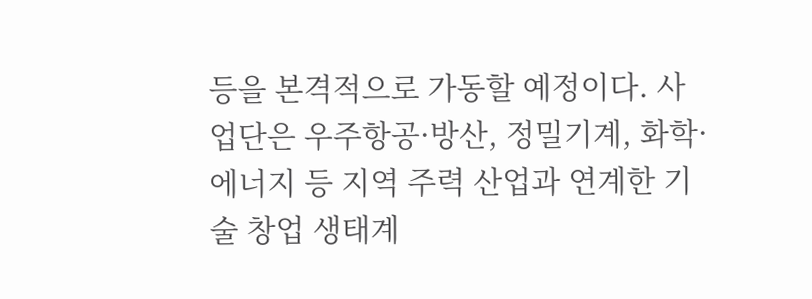등을 본격적으로 가동할 예정이다. 사업단은 우주항공·방산, 정밀기계, 화학·에너지 등 지역 주력 산업과 연계한 기술 창업 생태계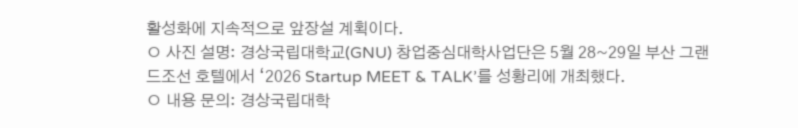활성화에 지속적으로 앞장설 계획이다.
ㅇ 사진 설명: 경상국립대학교(GNU) 창업중심대학사업단은 5월 28~29일 부산 그랜드조선 호텔에서 ‘2026 Startup MEET & TALK’를 성황리에 개최했다.
ㅇ 내용 문의: 경상국립대학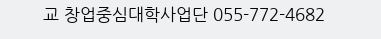교 창업중심대학사업단 055-772-4682